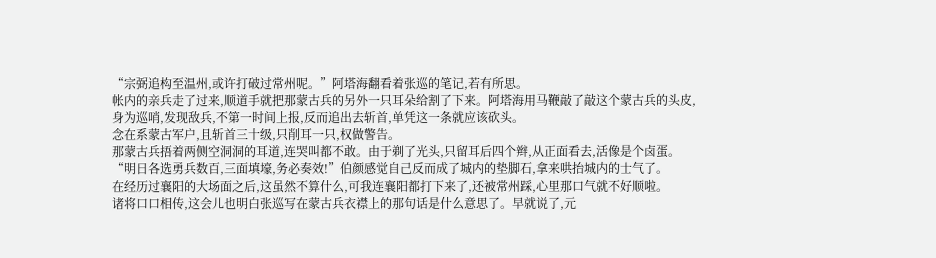“宗弼追构至温州,或许打破过常州呢。”阿塔海翻看着张巡的笔记,若有所思。
帐内的亲兵走了过来,顺道手就把那蒙古兵的另外一只耳朵给割了下来。阿塔海用马鞭敲了敲这个蒙古兵的头皮,身为巡哨,发现敌兵,不第一时间上报,反而追出去斩首,单凭这一条就应该砍头。
念在系蒙古军户,且斩首三十级,只削耳一只,权做警告。
那蒙古兵捂着两侧空洞洞的耳道,连哭叫都不敢。由于剃了光头,只留耳后四个辫,从正面看去,活像是个卤蛋。
“明日各选勇兵数百,三面填壕,务必奏效!”伯颜感觉自己反而成了城内的垫脚石,拿来哄抬城内的士气了。
在经历过襄阳的大场面之后,这虽然不算什么,可我连襄阳都打下来了,还被常州踩,心里那口气就不好顺啦。
诸将口口相传,这会儿也明白张巡写在蒙古兵衣襟上的那句话是什么意思了。早就说了,元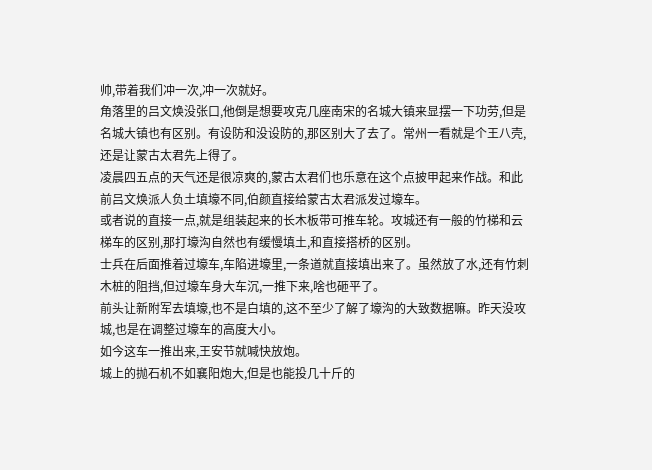帅,带着我们冲一次,冲一次就好。
角落里的吕文焕没张口,他倒是想要攻克几座南宋的名城大镇来显摆一下功劳,但是名城大镇也有区别。有设防和没设防的,那区别大了去了。常州一看就是个王八壳,还是让蒙古太君先上得了。
凌晨四五点的天气还是很凉爽的,蒙古太君们也乐意在这个点披甲起来作战。和此前吕文焕派人负土填壕不同,伯颜直接给蒙古太君派发过壕车。
或者说的直接一点,就是组装起来的长木板带可推车轮。攻城还有一般的竹梯和云梯车的区别,那打壕沟自然也有缓慢填土,和直接搭桥的区别。
士兵在后面推着过壕车,车陷进壕里,一条道就直接填出来了。虽然放了水,还有竹刺木桩的阻挡,但过壕车身大车沉,一推下来,啥也砸平了。
前头让新附军去填壕,也不是白填的,这不至少了解了壕沟的大致数据嘛。昨天没攻城,也是在调整过壕车的高度大小。
如今这车一推出来,王安节就喊快放炮。
城上的抛石机不如襄阳炮大,但是也能投几十斤的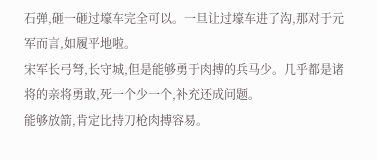石弹,砸一砸过壕车完全可以。一旦让过壕车进了沟,那对于元军而言,如履平地啦。
宋军长弓弩,长守城,但是能够勇于肉搏的兵马少。几乎都是诸将的亲将勇敢,死一个少一个,补充还成问题。
能够放箭,肯定比持刀枪肉搏容易。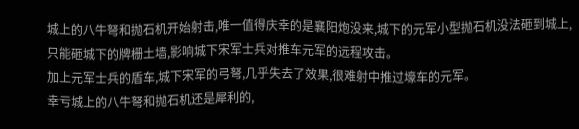城上的八牛弩和抛石机开始射击,唯一值得庆幸的是襄阳炮没来,城下的元军小型抛石机没法砸到城上,只能砸城下的牌栅土墙,影响城下宋军士兵对推车元军的远程攻击。
加上元军士兵的盾车,城下宋军的弓弩,几乎失去了效果,很难射中推过壕车的元军。
幸亏城上的八牛弩和抛石机还是犀利的,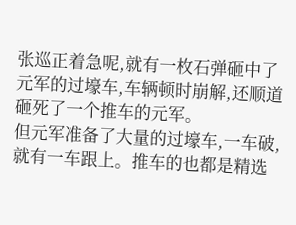张巡正着急呢,就有一枚石弹砸中了元军的过壕车,车辆顿时崩解,还顺道砸死了一个推车的元军。
但元军准备了大量的过壕车,一车破,就有一车跟上。推车的也都是精选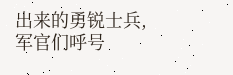出来的勇锐士兵,军官们呼号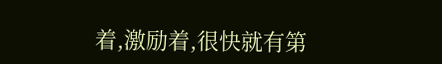着,激励着,很快就有第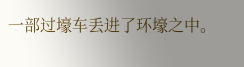一部过壕车丢进了环壕之中。